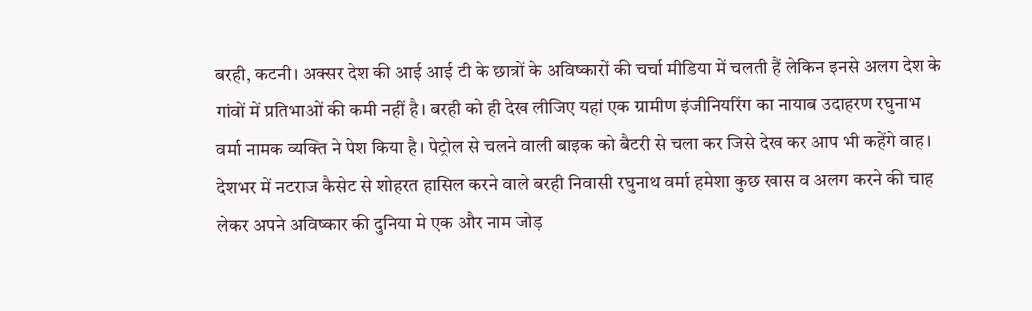बरही, कटनी। अक्सर देश की आई आई टी के छात्रों के अविष्कारों की चर्चा मीडिया में चलती हैं लेकिन इनसे अलग देश के गांवों में प्रतिभाओं की कमी नहीं है। बरही को ही देख लीजिए यहां एक ग्रामीण इंजीनियरिंग का नायाब उदाहरण रघुनाभ वर्मा नामक व्यक्ति ने पेश किया है। पेट्रोल से चलने वाली बाइक को बैटरी से चला कर जिसे देख कर आप भी कहेंगे वाह। देशभर में नटराज कैसेट से शोहरत हासिल करने वाले बरही निवासी रघुनाथ वर्मा हमेशा कुछ खास व अलग करने की चाह लेकर अपने अविष्कार की दुनिया मे एक और नाम जोड़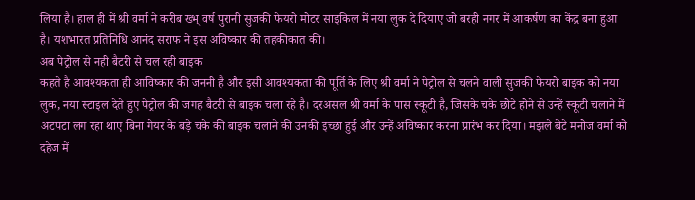लिया है। हाल ही में श्री वर्मा ने करीब ख्भ् वर्ष पुरानी सुजकी फेयरो मोटर साइकिल में नया लुक दे दियाए जो बरही नगर में आकर्षण का केंद्र बना हुआ है। यशभारत प्रतिनिधि आनंद सराफ ने इस अविष्कार की तहकीकात की।
अब पेट्रोल से नही बैटरी से चल रही बाइक
कहते है आवश्यकता ही आविष्कार की जननी है और इसी आवश्यकता की पूर्ति के लिए श्री वर्मा ने पेट्रोल से चलने वाली सुजकी फेयरो बाइक को नया लुक, नया स्टाइल देते हुए पेट्रोल की जगह बैटरी से बाइक चला रहे है। दरअसल श्री वर्मा के पास स्कूटी है, जिसके चके छोटे होने से उन्हें स्कूटी चलाने में अटपटा लग रहा थाए बिना गेयर के बड़े चके की बाइक चलाने की उनकी इच्छा हुई और उन्हें अविष्कार करना प्रारंभ कर दिया। मझले बेटे मनोज वर्मा को दहेज में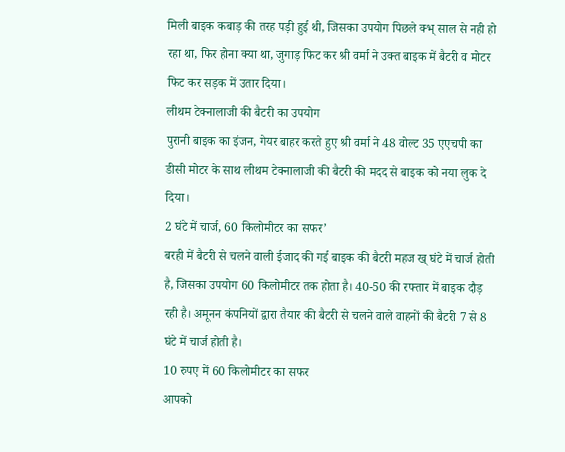मिली बाइक कबाड़ की तरह पड़ी हुई थी, जिसका उपयोग पिछले क्भ् साल से नही हो रहा था, फिर होना क्या था, जुगाड़ फिट कर श्री वर्मा ने उक्त बाइक में बैटरी व मोटर फिट कर सड़क में उतार दिया।
लीथम टेक्नालाजी की बैटरी का उपयोग
पुरानी बाइक का इंजन, गेयर बाहर करते हुए श्री वर्मा ने 48 वोल्ट 35 एएचपी का डीसी मोटर के साथ लीथम टेक्नालाजी की बैटरी की मदद से बाइक को नया लुक दे दिया।
2 घंटे में चार्ज, 60 किलोमीटर का सफर’
बरही में बैटरी से चलने वाली ईजाद की गई बाइक की बैटरी महज ख् घंटे में चार्ज होती है, जिसका उपयोग 60 किलोमीटर तक होता है। 40-50 की रफ्तार में बाइक दौड़ रही है। अमूनन कंपनियों द्वारा तैयार की बैटरी से चलने वाले वाहनों की बैटरी 7 से 8 घंटे में चार्ज होती है।
10 रुपए में 60 किलोमीटर का सफर
आपको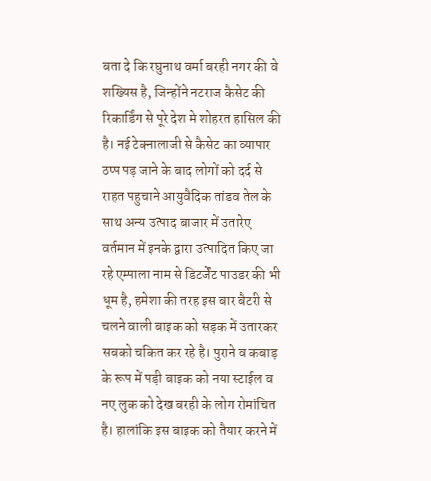बता दे कि रघुनाथ वर्मा बरही नगर की वे शख्यिस है, जिन्होंने नटराज कैसेट की रिकार्डिंग से पूरे देश मे शोहरत हासिल की है। नई टेक्नालाजी से कैसेट का व्यापार ठप्प पड़ जाने के बाद लोगों को दर्द से राहत पहुचाने आयुवैदिक तांडव तेल के साथ अन्य उत्पाद बाजार में उतारेए वर्तमान में इनके द्वारा उत्पादित किए जा रहे एम्पाला नाम से डिटर्जेंट पाउडर की भी धूम है, हमेशा की तरह इस बार बैटरी से चलने वाली बाइक को सड़क में उतारकर सबको चकित कर रहे है। पुराने व कबाड़ के रूप में पड़ी बाइक को नया स्टाईल व नए लुक को देख बरही के लोग रोमांचित है। हालांकि इस बाइक को तैयार करने में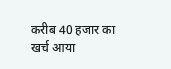करीब 40 हजार का खर्च आया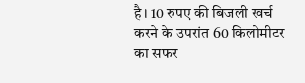है। 10 रुपए की बिजली खर्च करने के उपरांत 60 किलोमीटर का सफर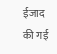ईजाद की गई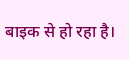बाइक से हो रहा है।